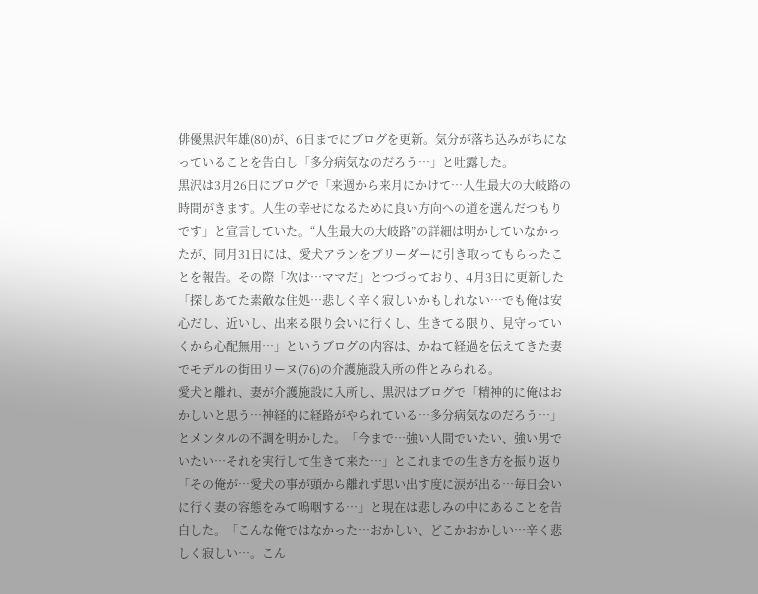俳優黒沢年雄(80)が、6日までにブログを更新。気分が落ち込みがちになっていることを告白し「多分病気なのだろう…」と吐露した。
黒沢は3月26日にブログで「来週から来月にかけて…人生最大の大岐路の時間がきます。人生の幸せになるために良い方向への道を選んだつもりです」と宣言していた。“人生最大の大岐路”の詳細は明かしていなかったが、同月31日には、愛犬アランをブリーダーに引き取ってもらったことを報告。その際「次は…ママだ」とつづっており、4月3日に更新した「探しあてた素敵な住処…悲しく辛く寂しいかもしれない…でも俺は安心だし、近いし、出来る限り会いに行くし、生きてる限り、見守っていくから心配無用…」というブログの内容は、かねて経過を伝えてきた妻でモデルの街田リーヌ(76)の介護施設入所の件とみられる。
愛犬と離れ、妻が介護施設に入所し、黒沢はブログで「精神的に俺はおかしいと思う…神経的に経路がやられている…多分病気なのだろう…」とメンタルの不調を明かした。「今まで…強い人間でいたい、強い男でいたい…それを実行して生きて来た…」とこれまでの生き方を振り返り「その俺が…愛犬の事が頭から離れず思い出す度に涙が出る…毎日会いに行く妻の容態をみて嗚咽する…」と現在は悲しみの中にあることを告白した。「こんな俺ではなかった…おかしい、どこかおかしい…辛く悲しく寂しい…。こん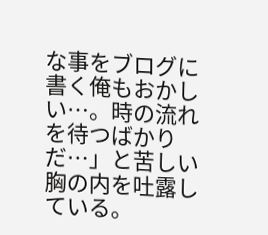な事をブログに書く俺もおかしい…。時の流れを待つばかりだ…」と苦しい胸の内を吐露している。